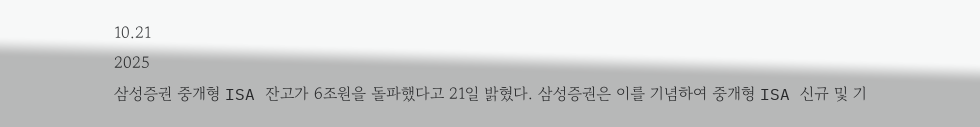10.21
2025
삼성증권 중개형 ISA 잔고가 6조원을 돌파했다고 21일 밝혔다. 삼성증권은 이를 기념하여 중개형 ISA 신규 및 기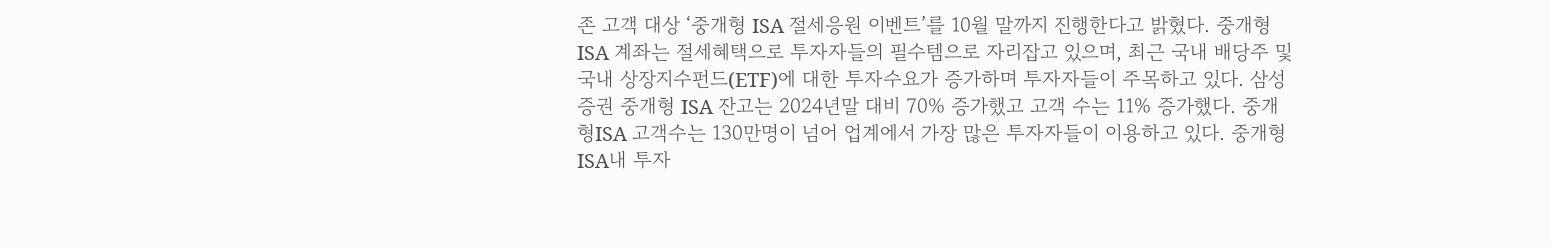존 고객 대상 ‘중개형 ISA 절세응원 이벤트’를 10월 말까지 진행한다고 밝혔다. 중개형 ISA 계좌는 절세혜택으로 투자자들의 필수템으로 자리잡고 있으며, 최근 국내 배당주 및 국내 상장지수펀드(ETF)에 대한 투자수요가 증가하며 투자자들이 주목하고 있다. 삼성증권 중개형 ISA 잔고는 2024년말 대비 70% 증가했고 고객 수는 11% 증가했다. 중개형ISA 고객수는 130만명이 넘어 업계에서 가장 많은 투자자들이 이용하고 있다. 중개형 ISA내 투자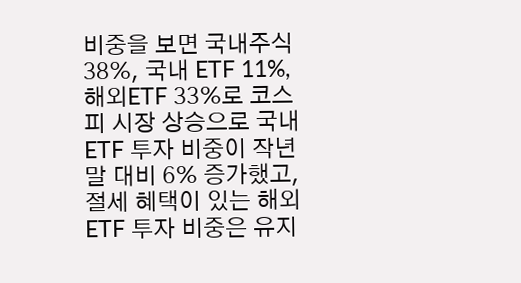비중을 보면 국내주식 38%, 국내 ETF 11%, 해외ETF 33%로 코스피 시장 상승으로 국내 ETF 투자 비중이 작년 말 대비 6% 증가했고, 절세 혜택이 있는 해외ETF 투자 비중은 유지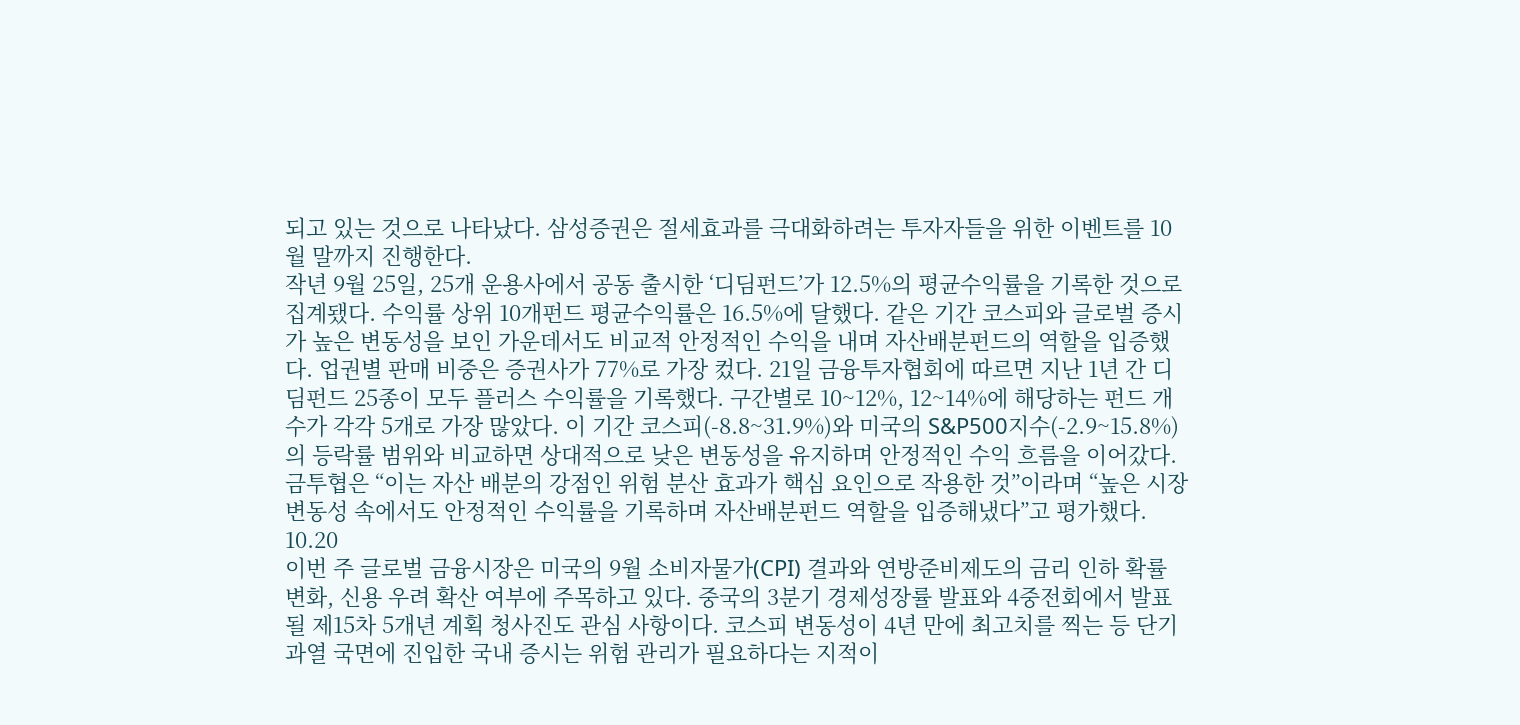되고 있는 것으로 나타났다. 삼성증권은 절세효과를 극대화하려는 투자자들을 위한 이벤트를 10월 말까지 진행한다.
작년 9월 25일, 25개 운용사에서 공동 출시한 ‘디딤펀드’가 12.5%의 평균수익률을 기록한 것으로 집계됐다. 수익률 상위 10개펀드 평균수익률은 16.5%에 달했다. 같은 기간 코스피와 글로벌 증시가 높은 변동성을 보인 가운데서도 비교적 안정적인 수익을 내며 자산배분펀드의 역할을 입증했다. 업권별 판매 비중은 증권사가 77%로 가장 컸다. 21일 금융투자협회에 따르면 지난 1년 간 디딤펀드 25종이 모두 플러스 수익률을 기록했다. 구간별로 10~12%, 12~14%에 해당하는 펀드 개수가 각각 5개로 가장 많았다. 이 기간 코스피(-8.8~31.9%)와 미국의 S&P500지수(-2.9~15.8%)의 등락률 범위와 비교하면 상대적으로 낮은 변동성을 유지하며 안정적인 수익 흐름을 이어갔다. 금투협은 “이는 자산 배분의 강점인 위험 분산 효과가 핵심 요인으로 작용한 것”이라며 “높은 시장 변동성 속에서도 안정적인 수익률을 기록하며 자산배분펀드 역할을 입증해냈다”고 평가했다.
10.20
이번 주 글로벌 금융시장은 미국의 9월 소비자물가(CPI) 결과와 연방준비제도의 금리 인하 확률 변화, 신용 우려 확산 여부에 주목하고 있다. 중국의 3분기 경제성장률 발표와 4중전회에서 발표될 제15차 5개년 계획 청사진도 관심 사항이다. 코스피 변동성이 4년 만에 최고치를 찍는 등 단기 과열 국면에 진입한 국내 증시는 위험 관리가 필요하다는 지적이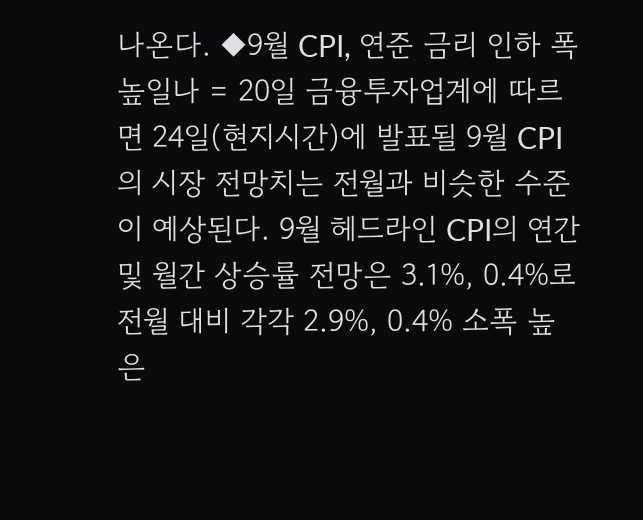나온다. ◆9월 CPI, 연준 금리 인하 폭 높일나 = 20일 금융투자업계에 따르면 24일(현지시간)에 발표될 9월 CPI의 시장 전망치는 전월과 비슷한 수준이 예상된다. 9월 헤드라인 CPI의 연간 및 월간 상승률 전망은 3.1%, 0.4%로 전월 대비 각각 2.9%, 0.4% 소폭 높은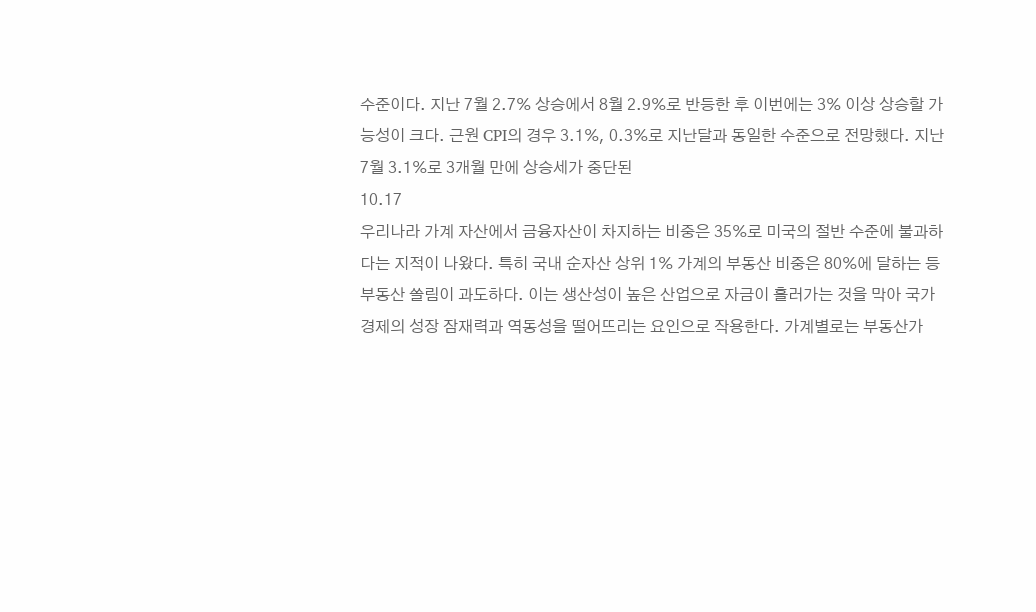수준이다. 지난 7월 2.7% 상승에서 8월 2.9%로 반등한 후 이번에는 3% 이상 상승할 가능성이 크다. 근원 CPI의 경우 3.1%, 0.3%로 지난달과 동일한 수준으로 전망했다. 지난 7월 3.1%로 3개월 만에 상승세가 중단된
10.17
우리나라 가계 자산에서 금융자산이 차지하는 비중은 35%로 미국의 절반 수준에 불과하다는 지적이 나왔다. 특히 국내 순자산 상위 1% 가계의 부동산 비중은 80%에 달하는 등 부동산 쏠림이 과도하다. 이는 생산성이 높은 산업으로 자금이 흘러가는 것을 막아 국가 경제의 성장 잠재력과 역동성을 떨어뜨리는 요인으로 작용한다. 가계별로는 부동산가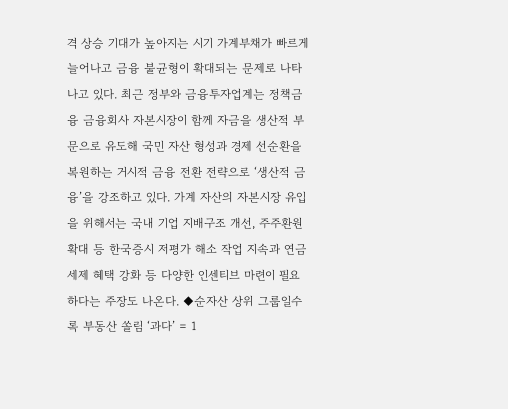격 상승 기대가 높아지는 시기 가계부채가 빠르게 늘어나고 금융 불균형이 확대되는 문제로 나타나고 있다. 최근 정부와 금융투자업계는 정책금융 금융회사 자본시장이 함께 자금을 생산적 부문으로 유도해 국민 자산 형성과 경제 선순환을 복원하는 거시적 금융 전환 전략으로 ‘생산적 금융’을 강조하고 있다. 가계 자산의 자본시장 유입을 위해서는 국내 기업 지배구조 개선, 주주환원 확대 등 한국증시 저평가 해소 작업 지속과 연금 세제 혜택 강화 등 다양한 인센티브 마련이 필요하다는 주장도 나온다. ◆순자산 상위 그룹일수록 부동산 쏠림 ‘과다’ = 1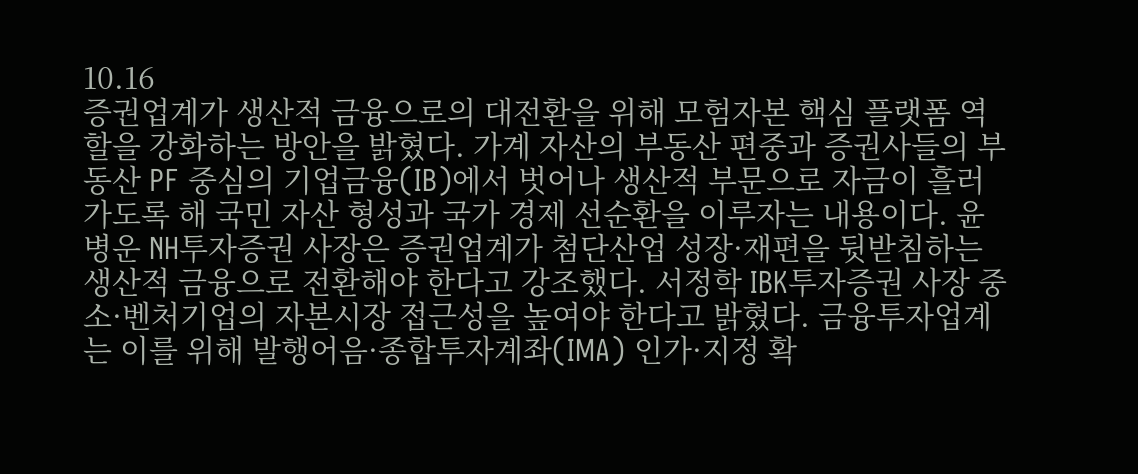10.16
증권업계가 생산적 금융으로의 대전환을 위해 모험자본 핵심 플랫폼 역할을 강화하는 방안을 밝혔다. 가계 자산의 부동산 편중과 증권사들의 부동산 PF 중심의 기업금융(IB)에서 벗어나 생산적 부문으로 자금이 흘러가도록 해 국민 자산 형성과 국가 경제 선순환을 이루자는 내용이다. 윤병운 NH투자증권 사장은 증권업계가 첨단산업 성장·재편을 뒷받침하는 생산적 금융으로 전환해야 한다고 강조했다. 서정학 IBK투자증권 사장 중소·벤처기업의 자본시장 접근성을 높여야 한다고 밝혔다. 금융투자업계는 이를 위해 발행어음·종합투자계좌(IMA) 인가·지정 확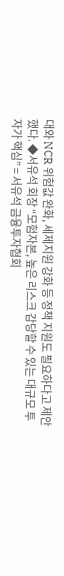대와 NCR 위험값 완화, 세제지원 강화 등 정책 지원도 필요하다고 제안했다. ◆서유석 회장 “모험자본, 높은 리스크 감당할 수 있는 대규모 투자가 핵심” = 서유석 금융투자협회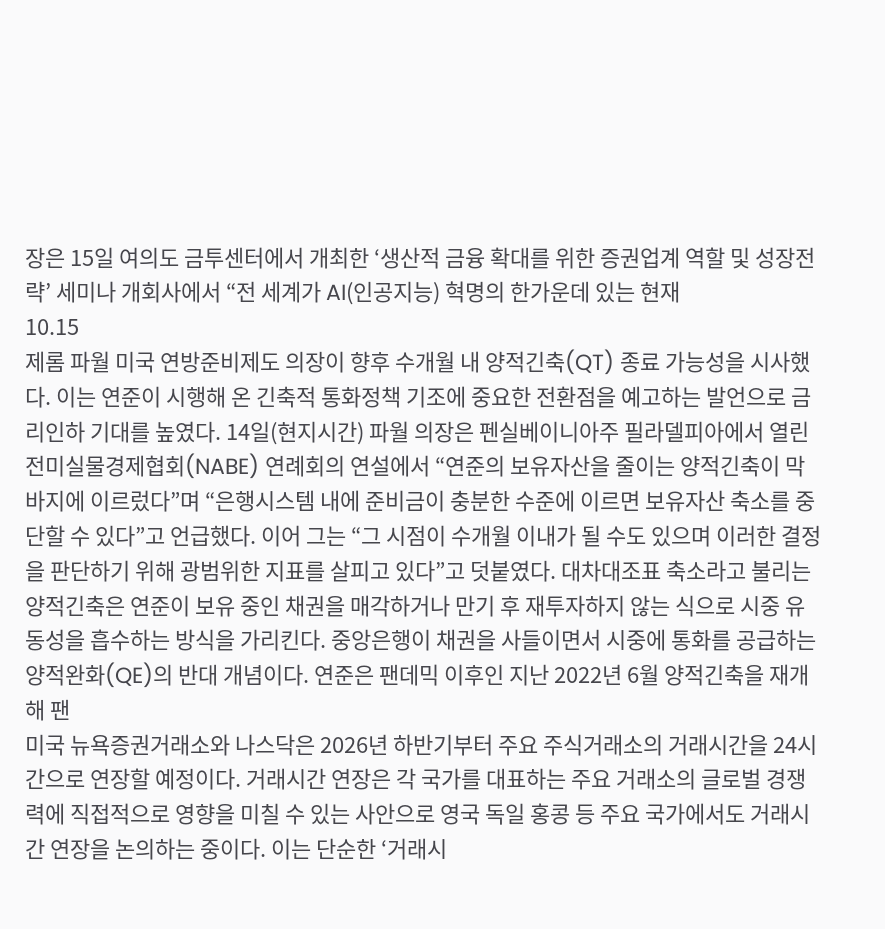장은 15일 여의도 금투센터에서 개최한 ‘생산적 금융 확대를 위한 증권업계 역할 및 성장전략’ 세미나 개회사에서 “전 세계가 AI(인공지능) 혁명의 한가운데 있는 현재
10.15
제롬 파월 미국 연방준비제도 의장이 향후 수개월 내 양적긴축(QT) 종료 가능성을 시사했다. 이는 연준이 시행해 온 긴축적 통화정책 기조에 중요한 전환점을 예고하는 발언으로 금리인하 기대를 높였다. 14일(현지시간) 파월 의장은 펜실베이니아주 필라델피아에서 열린 전미실물경제협회(NABE) 연례회의 연설에서 “연준의 보유자산을 줄이는 양적긴축이 막바지에 이르렀다”며 “은행시스템 내에 준비금이 충분한 수준에 이르면 보유자산 축소를 중단할 수 있다”고 언급했다. 이어 그는 “그 시점이 수개월 이내가 될 수도 있으며 이러한 결정을 판단하기 위해 광범위한 지표를 살피고 있다”고 덧붙였다. 대차대조표 축소라고 불리는 양적긴축은 연준이 보유 중인 채권을 매각하거나 만기 후 재투자하지 않는 식으로 시중 유동성을 흡수하는 방식을 가리킨다. 중앙은행이 채권을 사들이면서 시중에 통화를 공급하는 양적완화(QE)의 반대 개념이다. 연준은 팬데믹 이후인 지난 2022년 6월 양적긴축을 재개해 팬
미국 뉴욕증권거래소와 나스닥은 2026년 하반기부터 주요 주식거래소의 거래시간을 24시간으로 연장할 예정이다. 거래시간 연장은 각 국가를 대표하는 주요 거래소의 글로벌 경쟁력에 직접적으로 영향을 미칠 수 있는 사안으로 영국 독일 홍콩 등 주요 국가에서도 거래시간 연장을 논의하는 중이다. 이는 단순한 ‘거래시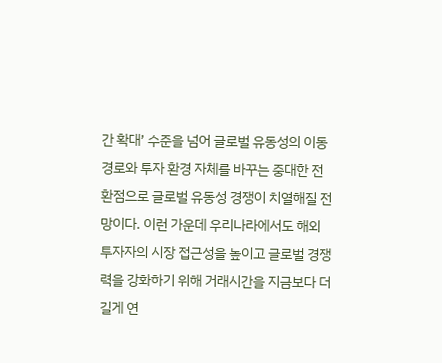간 확대’ 수준을 넘어 글로벌 유동성의 이동 경로와 투자 환경 자체를 바꾸는 중대한 전환점으로 글로벌 유동성 경쟁이 치열해질 전망이다. 이런 가운데 우리나라에서도 해외 투자자의 시장 접근성을 높이고 글로벌 경쟁력을 강화하기 위해 거래시간을 지금보다 더 길게 연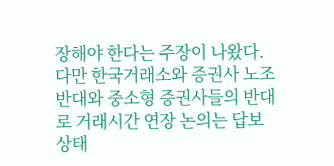장해야 한다는 주장이 나왔다. 다만 한국거래소와 증권사 노조 반대와 중소형 증권사들의 반대로 거래시간 연장 논의는 답보 상태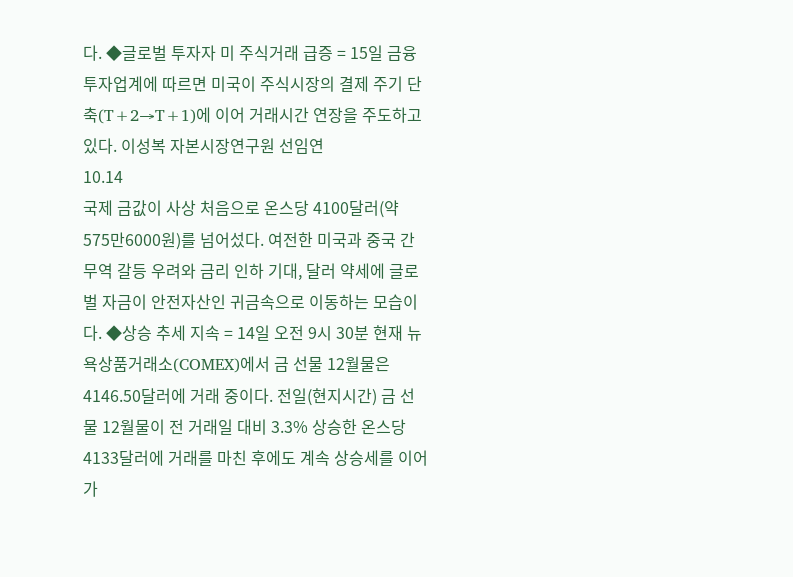다. ◆글로벌 투자자 미 주식거래 급증 = 15일 금융투자업계에 따르면 미국이 주식시장의 결제 주기 단축(T+2→T+1)에 이어 거래시간 연장을 주도하고 있다. 이성복 자본시장연구원 선임연
10.14
국제 금값이 사상 처음으로 온스당 4100달러(약 575만6000원)를 넘어섰다. 여전한 미국과 중국 간 무역 갈등 우려와 금리 인하 기대, 달러 약세에 글로벌 자금이 안전자산인 귀금속으로 이동하는 모습이다. ◆상승 추세 지속 = 14일 오전 9시 30분 현재 뉴욕상품거래소(COMEX)에서 금 선물 12월물은 4146.50달러에 거래 중이다. 전일(현지시간) 금 선물 12월물이 전 거래일 대비 3.3% 상승한 온스당 4133달러에 거래를 마친 후에도 계속 상승세를 이어가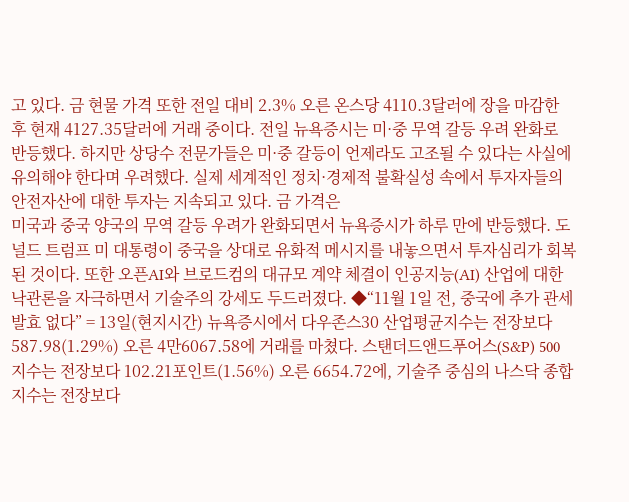고 있다. 금 현물 가격 또한 전일 대비 2.3% 오른 온스당 4110.3달러에 장을 마감한 후 현재 4127.35달러에 거래 중이다. 전일 뉴욕증시는 미·중 무역 갈등 우려 완화로 반등했다. 하지만 상당수 전문가들은 미·중 갈등이 언제라도 고조될 수 있다는 사실에 유의해야 한다며 우려했다. 실제 세계적인 정치·경제적 불확실성 속에서 투자자들의 안전자산에 대한 투자는 지속되고 있다. 금 가격은
미국과 중국 양국의 무역 갈등 우려가 완화되면서 뉴욕증시가 하루 만에 반등했다. 도널드 트럼프 미 대통령이 중국을 상대로 유화적 메시지를 내놓으면서 투자심리가 회복된 것이다. 또한 오픈AI와 브로드컴의 대규모 계약 체결이 인공지능(AI) 산업에 대한 낙관론을 자극하면서 기술주의 강세도 두드러졌다. ◆“11월 1일 전, 중국에 추가 관세 발효 없다” = 13일(현지시간) 뉴욕증시에서 다우존스30 산업평균지수는 전장보다 587.98(1.29%) 오른 4만6067.58에 거래를 마쳤다. 스탠더드앤드푸어스(S&P) 500 지수는 전장보다 102.21포인트(1.56%) 오른 6654.72에, 기술주 중심의 나스닥 종합지수는 전장보다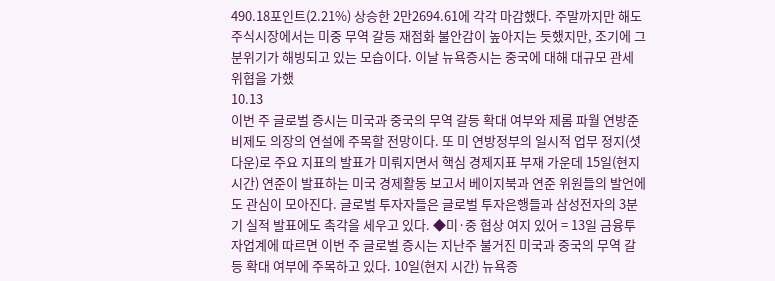490.18포인트(2.21%) 상승한 2만2694.61에 각각 마감했다. 주말까지만 해도 주식시장에서는 미중 무역 갈등 재점화 불안감이 높아지는 듯했지만, 조기에 그 분위기가 해빙되고 있는 모습이다. 이날 뉴욕증시는 중국에 대해 대규모 관세 위협을 가했
10.13
이번 주 글로벌 증시는 미국과 중국의 무역 갈등 확대 여부와 제롬 파월 연방준비제도 의장의 연설에 주목할 전망이다. 또 미 연방정부의 일시적 업무 정지(셧다운)로 주요 지표의 발표가 미뤄지면서 핵심 경제지표 부재 가운데 15일(현지시간) 연준이 발표하는 미국 경제활동 보고서 베이지북과 연준 위원들의 발언에도 관심이 모아진다. 글로벌 투자자들은 글로벌 투자은행들과 삼성전자의 3분기 실적 발표에도 촉각을 세우고 있다. ◆미·중 협상 여지 있어 = 13일 금융투자업계에 따르면 이번 주 글로벌 증시는 지난주 불거진 미국과 중국의 무역 갈등 확대 여부에 주목하고 있다. 10일(현지 시간) 뉴욕증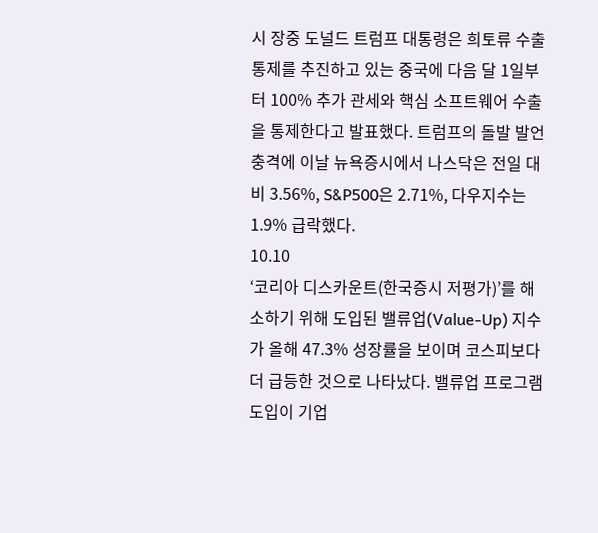시 장중 도널드 트럼프 대통령은 희토류 수출통제를 추진하고 있는 중국에 다음 달 1일부터 100% 추가 관세와 핵심 소프트웨어 수출을 통제한다고 발표했다. 트럼프의 돌발 발언 충격에 이날 뉴욕증시에서 나스닥은 전일 대비 3.56%, S&P500은 2.71%, 다우지수는 1.9% 급락했다.
10.10
‘코리아 디스카운트(한국증시 저평가)’를 해소하기 위해 도입된 밸류업(Value-Up) 지수가 올해 47.3% 성장률을 보이며 코스피보다 더 급등한 것으로 나타났다. 밸류업 프로그램 도입이 기업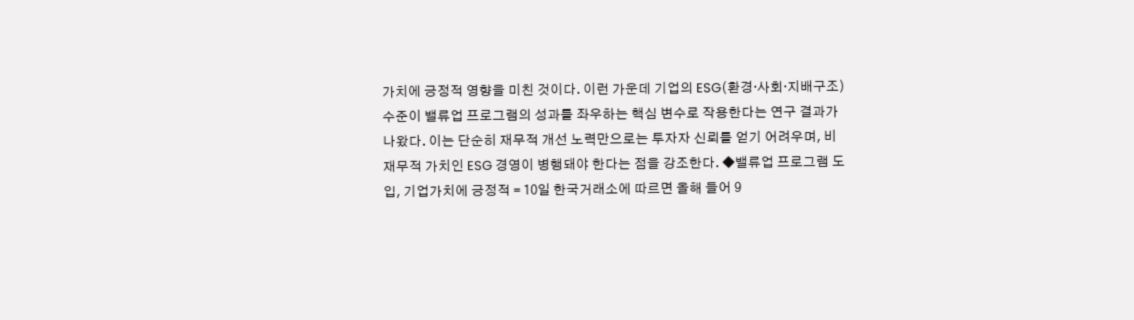가치에 긍정적 영향을 미친 것이다. 이런 가운데 기업의 ESG(환경·사회·지배구조) 수준이 밸류업 프로그램의 성과를 좌우하는 핵심 변수로 작용한다는 연구 결과가 나왔다. 이는 단순히 재무적 개선 노력만으로는 투자자 신뢰를 얻기 어려우며, 비재무적 가치인 ESG 경영이 병행돼야 한다는 점을 강조한다. ◆밸류업 프로그램 도입, 기업가치에 긍정적 = 10일 한국거래소에 따르면 올해 들어 9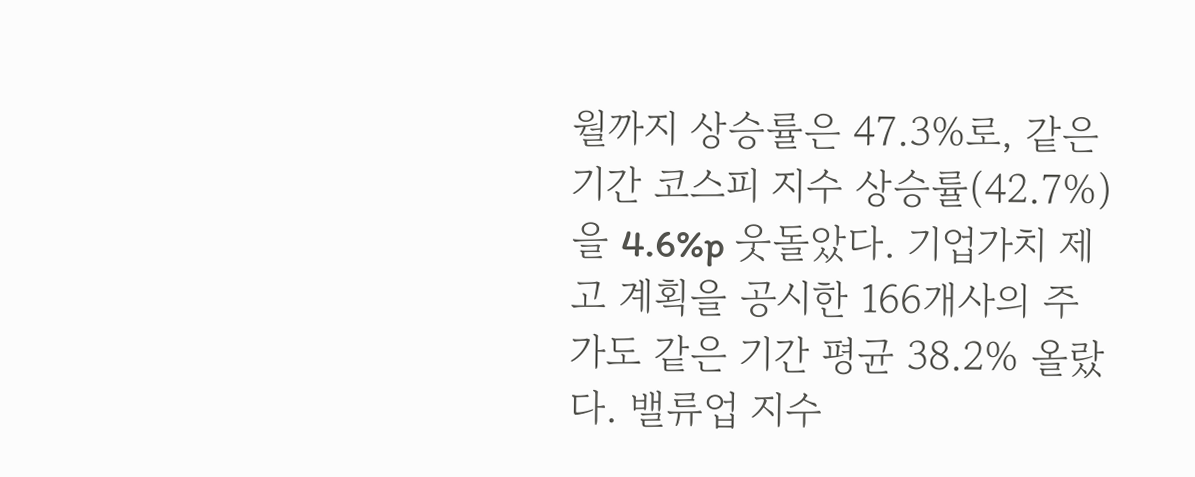월까지 상승률은 47.3%로, 같은 기간 코스피 지수 상승률(42.7%)을 4.6%p 웃돌았다. 기업가치 제고 계획을 공시한 166개사의 주가도 같은 기간 평균 38.2% 올랐다. 밸류업 지수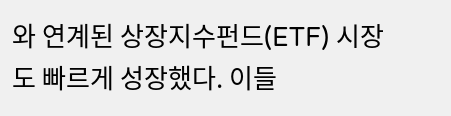와 연계된 상장지수펀드(ETF) 시장도 빠르게 성장했다. 이들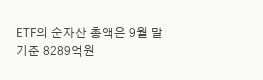ETF의 순자산 총액은 9월 말 기준 8289억원